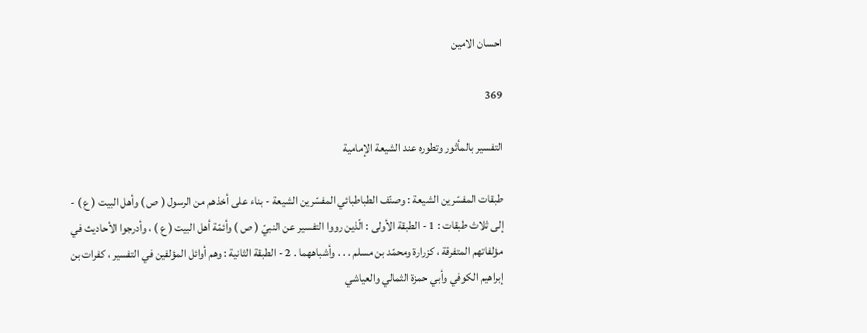احسان الامين

369

التفسير بالمأثور وتطوره عند الشيعة الإمامية

طبقات المفسّرين الشيعة : وصنّف الطباطبائي المفسّرين الشيعة - بناء على أخذهم من الرسول ( ص ) وأهل البيت ( ع ) - إلى ثلاث طبقات : 1 - الطبقة الأولى : الّذين رووا التفسير عن النبيّ ( ص ) وأئمّة أهل البيت ( ع ) ، وأدرجوا الأحاديث في مؤلفاتهم المتفرقة ، كزرارة ومحمّد بن مسلم . . . وأشباههما . 2 - الطبقة الثانية : وهم أوائل المؤلفين في التفسير ، كفرات بن إبراهيم الكوفي وأبي حمزة الثمالي والعياشي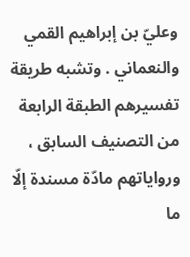وعليّ بن إبراهيم القمي والنعماني . وتشبه طريقة تفسيرهم الطبقة الرابعة من التصنيف السابق ، ورواياتهم مادّة مسندة إلّا ما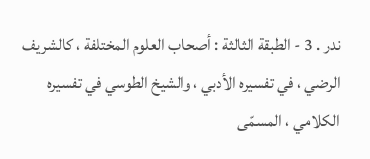ندر . 3 - الطبقة الثالثة : أصحاب العلوم المختلفة ، كالشريف الرضي ، في تفسيره الأدبي ، والشيخ الطوسي في تفسيره الكلامي ، المسمّى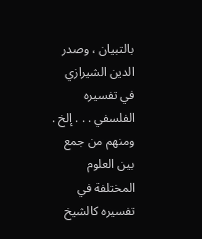بالتبيان ، وصدر الدين الشيرازي في تفسيره الفلسفي . . . إلخ . ومنهم من جمع بين العلوم المختلفة في تفسيره كالشيخ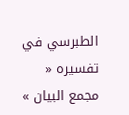الطبرسي في تفسيره « مجمع البيان »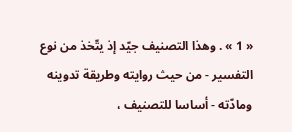« 1 » . وهذا التصنيف جيّد إذ يتّخذ من نوع التفسير - من حيث روايته وطريقة تدوينه ومادّته - أساسا للتصنيف ،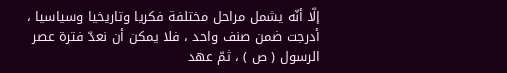إلّا أنّه يشمل مراحل مختلفة فكريا وتاريخيا وسياسيا ، أدرجت ضمن صنف واحد ، فلا يمكن أن نعدّ فترة عصر الرسول ( ص ) ، ثمّ عهد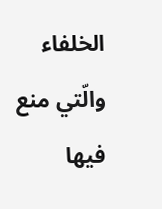الخلفاء والّتي منع فيها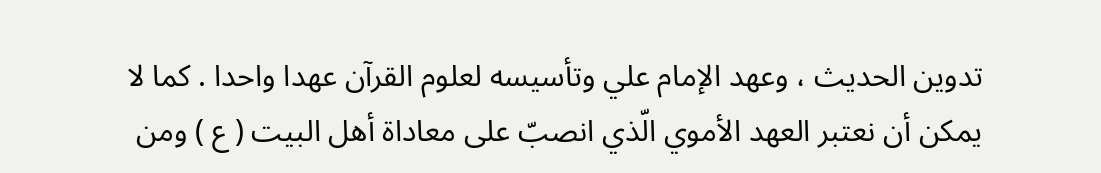تدوين الحديث ، وعهد الإمام علي وتأسيسه لعلوم القرآن عهدا واحدا . كما لا يمكن أن نعتبر العهد الأموي الّذي انصبّ على معاداة أهل البيت ( ع ) ومن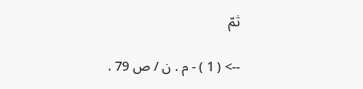ثمّ

--> ( 1 ) - م . ن / ص 79 .